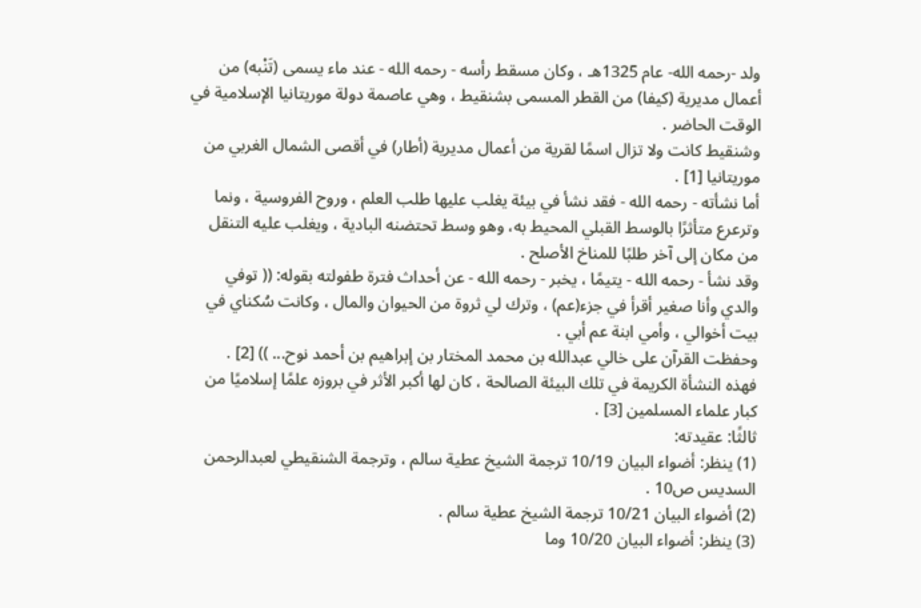ولد -رحمه الله- عام 1325هـ ، وكان مسقط رأسه - رحمه الله - عند ماء يسمى (تَنْبه) من أعمال مديرية (كيفا) من القطر المسمى بشنقيط ، وهي عاصمة دولة موريتانيا الإسلامية في الوقت الحاضر .
وشنقيط كانت ولا تزال اسمًا لقرية من أعمال مديرية (أطار) في أقصى الشمال الغربي من موريتانيا [1] .
أما نشأته - رحمه الله - فقد نشأ في بيئة يغلب عليها طلب العلم ، وروح الفروسية ، ونما وترعرع متأثرًا بالوسط القبلي المحيط به، وهو وسط تحتضنه البادية ، ويغلب عليه التنقل من مكان إلى آخر طلبًا للمناخ الأصلح .
وقد نشأ - رحمه الله - يتيمًا ، يخبر - رحمه الله - عن أحداث فترة طفولته بقوله: (( توفي والدي وأنا صغير أقرأ في جزء(عم) ، وترك لي ثروة من الحيوان والمال ، وكانت سُكناي في بيت أخوالي ، وأمي ابنة عم أبي .
وحفظت القرآن على خالي عبدالله بن محمد المختار بن إبراهيم بن أحمد نوح... )) [2] .
فهذه النشأة الكريمة في تلك البيئة الصالحة ، كان لها أكبر الأثر في بروزه علمًا إسلاميًا من كبار علماء المسلمين [3] .
ثالثًا: عقيدته:
(1) ينظر: أضواء البيان 10/19 ترجمة الشيخ عطية سالم ، وترجمة الشنقيطي لعبدالرحمن السديس ص10 .
(2) أضواء البيان 10/21 ترجمة الشيخ عطية سالم .
(3) ينظر: أضواء البيان 10/20 وما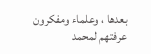بعدها ، وعلماء ومفكرون عرفتهم لمحمد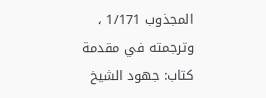المجذوب 1/171 ، وترجمته في مقدمة كتاب: جهود الشيخ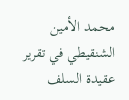محمد الأمين الشنقيطي في تقرير عقيدة السلف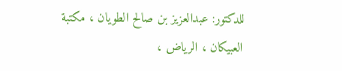للدكتور: عبدالعزيز بن صالح الطويان ، مكتبة العبيكان ، الرياض ،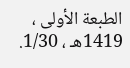الطبعة الأولى ، 1419هـ ، 1/30.